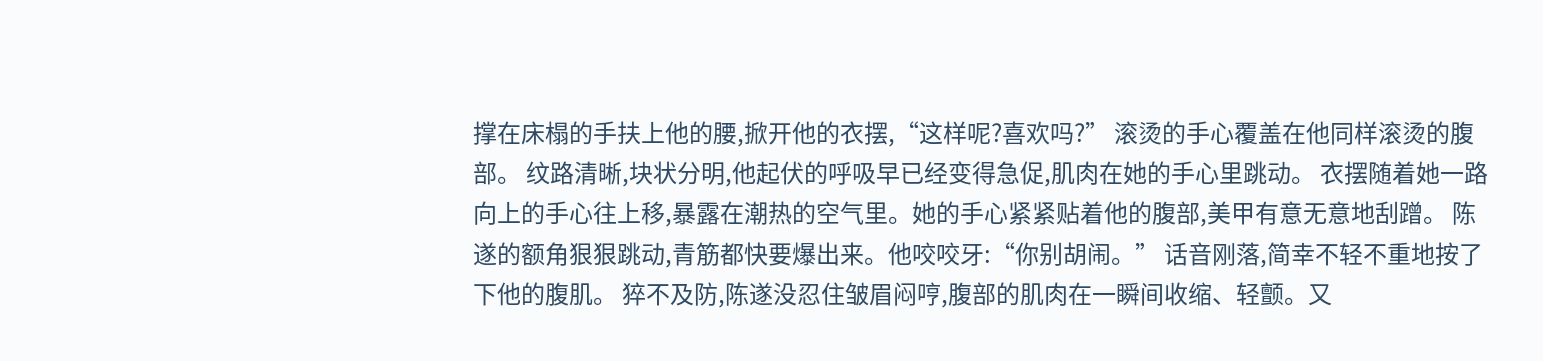撑在床榻的手扶上他的腰,掀开他的衣摆,“这样呢?喜欢吗?” 滚烫的手心覆盖在他同样滚烫的腹部。 纹路清晰,块状分明,他起伏的呼吸早已经变得急促,肌肉在她的手心里跳动。 衣摆随着她一路向上的手心往上移,暴露在潮热的空气里。她的手心紧紧贴着他的腹部,美甲有意无意地刮蹭。 陈遂的额角狠狠跳动,青筋都快要爆出来。他咬咬牙:“你别胡闹。” 话音刚落,简幸不轻不重地按了下他的腹肌。 猝不及防,陈遂没忍住皱眉闷哼,腹部的肌肉在一瞬间收缩、轻颤。又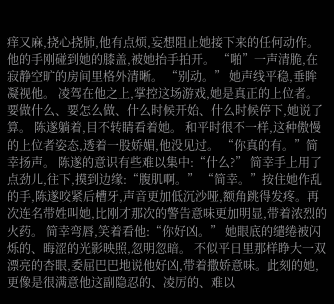痒又麻,挠心挠肺,他有点烦,妄想阻止她接下来的任何动作。 他的手刚碰到她的膝盖,被她抬手拍开。 “啪”一声清脆,在寂静空旷的房间里格外清晰。 “别动。” 她声线平稳,垂眸凝视他。 凌驾在他之上,掌控这场游戏,她是真正的上位者。要做什么、要怎么做、什么时候开始、什么时候停下,她说了算。 陈遂躺着,目不转睛看着她。 和平时很不一样,这种傲慢的上位者姿态,透着一股娇媚,他没见过。 “你真的有。”简幸扬声。 陈遂的意识有些难以集中:“什么?” 简幸手上用了点劲儿,往下,摸到边缘:“腹肌啊。” “简幸。”按住她作乱的手,陈遂咬紧后槽牙,声音更加低沉沙哑,额角跳得发疼。再次连名带姓叫她,比刚才那次的警告意味更加明显,带着浓烈的火药。 简幸弯唇,笑着看他:“你好凶。” 她眼底的缱绻被闪烁的、晦涩的光影映照,忽明忽暗。 不似平日里那样睁大一双漂亮的杏眼,委屈巴巴地说他好凶,带着撒娇意味。此刻的她,更像是很满意他这副隐忍的、凌厉的、难以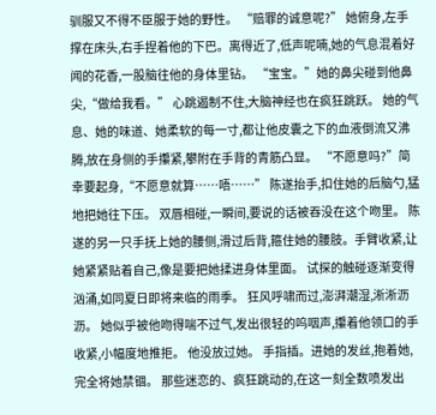驯服又不得不臣服于她的野性。 “赔罪的诚意呢?” 她俯身,左手撑在床头,右手捏着他的下巴。离得近了,低声呢喃,她的气息混着好闻的花香,一股脑往他的身体里钻。 “宝宝。”她的鼻尖碰到他鼻尖,“做给我看。” 心跳遏制不住,大脑神经也在疯狂跳跃。 她的气息、她的味道、她柔软的每一寸,都让他皮囊之下的血液倒流又沸腾,放在身侧的手攥紧,攀附在手背的青筋凸显。 “不愿意吗?”简幸要起身,“不愿意就算……唔……” 陈遂抬手,扣住她的后脑勺,猛地把她往下压。 双唇相碰,一瞬间,要说的话被吞没在这个吻里。 陈遂的另一只手抚上她的腰侧,滑过后背,箍住她的腰肢。手臂收紧,让她紧紧贴着自己,像是要把她揉进身体里面。 试探的触碰逐渐变得汹涌,如同夏日即将来临的雨季。 狂风呼啸而过,澎湃潮湿,淅淅沥沥。 她似乎被他吻得喘不过气,发出很轻的呜咽声,攥着他领口的手收紧,小幅度地推拒。 他没放过她。 手指插。进她的发丝,抱着她,完全将她禁锢。 那些迷恋的、疯狂跳动的,在这一刻全数喷发出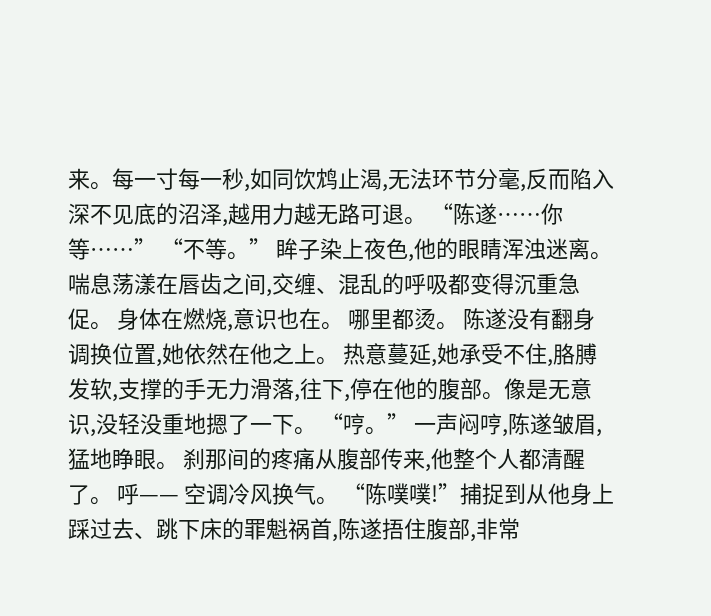来。每一寸每一秒,如同饮鸩止渴,无法环节分毫,反而陷入深不见底的沼泽,越用力越无路可退。 “陈遂……你等……” “不等。” 眸子染上夜色,他的眼睛浑浊迷离。 喘息荡漾在唇齿之间,交缠、混乱的呼吸都变得沉重急促。 身体在燃烧,意识也在。 哪里都烫。 陈遂没有翻身调换位置,她依然在他之上。 热意蔓延,她承受不住,胳膊发软,支撑的手无力滑落,往下,停在他的腹部。像是无意识,没轻没重地摁了一下。 “哼。” 一声闷哼,陈遂皱眉,猛地睁眼。 刹那间的疼痛从腹部传来,他整个人都清醒了。 呼—— 空调冷风换气。 “陈噗噗!”捕捉到从他身上踩过去、跳下床的罪魁祸首,陈遂捂住腹部,非常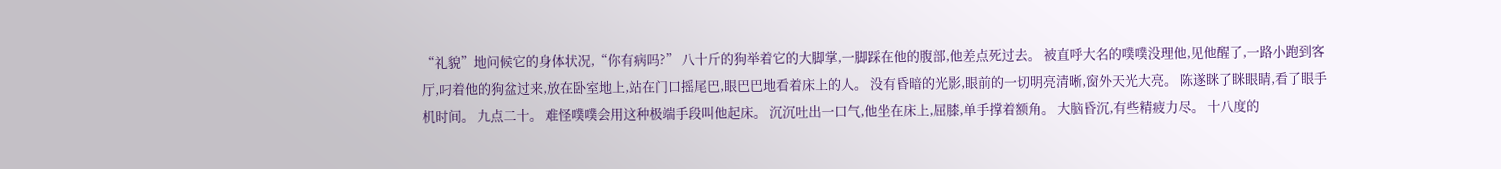“礼貌”地问候它的身体状况,“你有病吗?” 八十斤的狗举着它的大脚掌,一脚踩在他的腹部,他差点死过去。 被直呼大名的噗噗没理他,见他醒了,一路小跑到客厅,叼着他的狗盆过来,放在卧室地上,站在门口摇尾巴,眼巴巴地看着床上的人。 没有昏暗的光影,眼前的一切明亮清晰,窗外天光大亮。 陈遂眯了眯眼睛,看了眼手机时间。 九点二十。 难怪噗噗会用这种极端手段叫他起床。 沉沉吐出一口气,他坐在床上,屈膝,单手撑着额角。 大脑昏沉,有些精疲力尽。 十八度的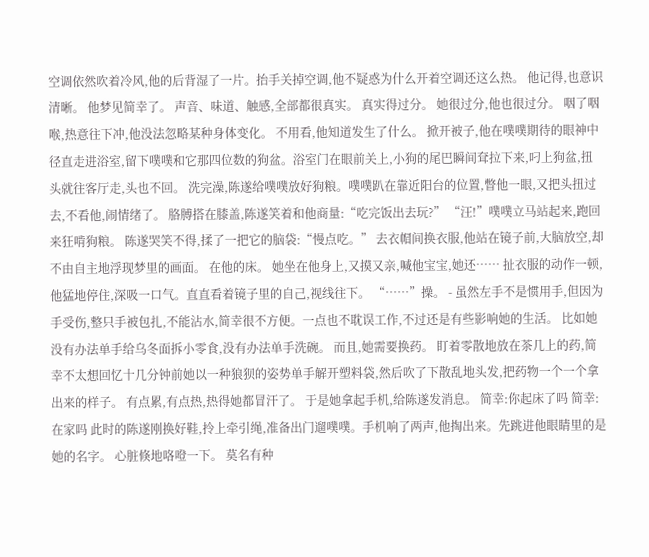空调依然吹着冷风,他的后背湿了一片。抬手关掉空调,他不疑惑为什么开着空调还这么热。 他记得,也意识清晰。 他梦见简幸了。 声音、味道、触感,全部都很真实。 真实得过分。 她很过分,他也很过分。 咽了咽喉,热意往下冲,他没法忽略某种身体变化。 不用看,他知道发生了什么。 掀开被子,他在噗噗期待的眼神中径直走进浴室,留下噗噗和它那四位数的狗盆。浴室门在眼前关上,小狗的尾巴瞬间耷拉下来,叼上狗盆,扭头就往客厅走,头也不回。 洗完澡,陈遂给噗噗放好狗粮。噗噗趴在靠近阳台的位置,瞥他一眼,又把头扭过去,不看他,闹情绪了。 胳膊搭在膝盖,陈遂笑着和他商量:“吃完饭出去玩?” “汪!”噗噗立马站起来,跑回来狂啃狗粮。 陈遂哭笑不得,揉了一把它的脑袋:“慢点吃。” 去衣帽间换衣服,他站在镜子前,大脑放空,却不由自主地浮现梦里的画面。 在他的床。 她坐在他身上,又摸又亲,喊他宝宝,她还…… 扯衣服的动作一顿,他猛地停住,深吸一口气。直直看着镜子里的自己,视线往下。 “……”操。 - 虽然左手不是惯用手,但因为手受伤,整只手被包扎,不能沾水,简幸很不方便。一点也不耽误工作,不过还是有些影响她的生活。 比如她没有办法单手给乌冬面拆小零食,没有办法单手洗碗。 而且,她需要换药。 盯着零散地放在茶几上的药,简幸不太想回忆十几分钟前她以一种狼狈的姿势单手解开塑料袋,然后吹了下散乱地头发,把药物一个一个拿出来的样子。 有点累,有点热,热得她都冒汗了。 于是她拿起手机,给陈遂发消息。 简幸:你起床了吗 简幸:在家吗 此时的陈遂刚换好鞋,拎上牵引绳,准备出门遛噗噗。手机响了两声,他掏出来。先跳进他眼睛里的是她的名字。 心脏倏地咯噔一下。 莫名有种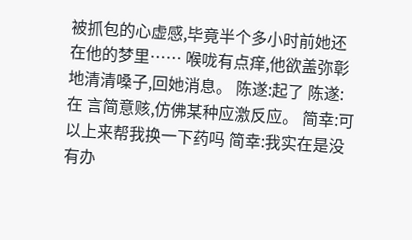被抓包的心虚感,毕竟半个多小时前她还在他的梦里…… 喉咙有点痒,他欲盖弥彰地清清嗓子,回她消息。 陈遂:起了 陈遂:在 言简意赅,仿佛某种应激反应。 简幸:可以上来帮我换一下药吗 简幸:我实在是没有办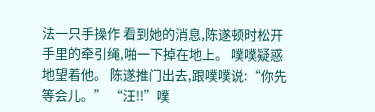法一只手操作 看到她的消息,陈遂顿时松开手里的牵引绳,啪一下掉在地上。 噗噗疑惑地望着他。 陈遂推门出去,跟噗噗说:“你先等会儿。” “汪!!”噗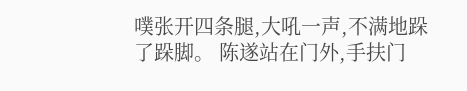噗张开四条腿,大吼一声,不满地跺了跺脚。 陈遂站在门外,手扶门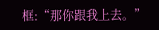框:“那你跟我上去。”